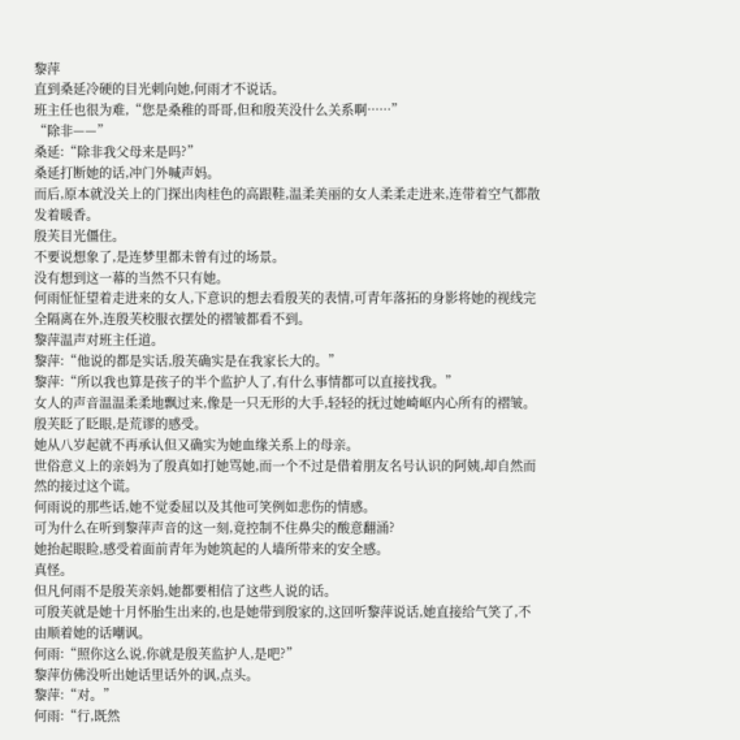黎萍
直到桑延冷硬的目光刺向她,何雨才不说话。
班主任也很为难,“您是桑稚的哥哥,但和殷芙没什么关系啊······”
“除非——”
桑延:“除非我父母来是吗?”
桑延打断她的话,冲门外喊声妈。
而后,原本就没关上的门探出肉桂色的高跟鞋,温柔美丽的女人柔柔走进来,连带着空气都散发着暖香。
殷芙目光僵住。
不要说想象了,是连梦里都未曾有过的场景。
没有想到这一幕的当然不只有她。
何雨怔怔望着走进来的女人,下意识的想去看殷芙的表情,可青年落拓的身影将她的视线完全隔离在外,连殷芙校服衣摆处的褶皱都看不到。
黎萍温声对班主任道。
黎萍:“他说的都是实话,殷芙确实是在我家长大的。”
黎萍:“所以我也算是孩子的半个监护人了,有什么事情都可以直接找我。”
女人的声音温温柔柔地飘过来,像是一只无形的大手,轻轻的抚过她崎岖内心所有的褶皱。
殷芙眨了眨眼,是荒谬的感受。
她从八岁起就不再承认但又确实为她血缘关系上的母亲。
世俗意义上的亲妈为了殷真如打她骂她,而一个不过是借着朋友名号认识的阿姨,却自然而然的接过这个谎。
何雨说的那些话,她不觉委屈以及其他可笑例如悲伤的情感。
可为什么在听到黎萍声音的这一刻,竟控制不住鼻尖的酸意翻涌?
她抬起眼睑,感受着面前青年为她筑起的人墙所带来的安全感。
真怪。
但凡何雨不是殷芙亲妈,她都要相信了这些人说的话。
可殷芙就是她十月怀胎生出来的,也是她带到殷家的,这回听黎萍说话,她直接给气笑了,不由顺着她的话嘲讽。
何雨:“照你这么说,你就是殷芙监护人,是吧?”
黎萍仿佛没听出她话里话外的讽,点头。
黎萍:“对。”
何雨:“行,既然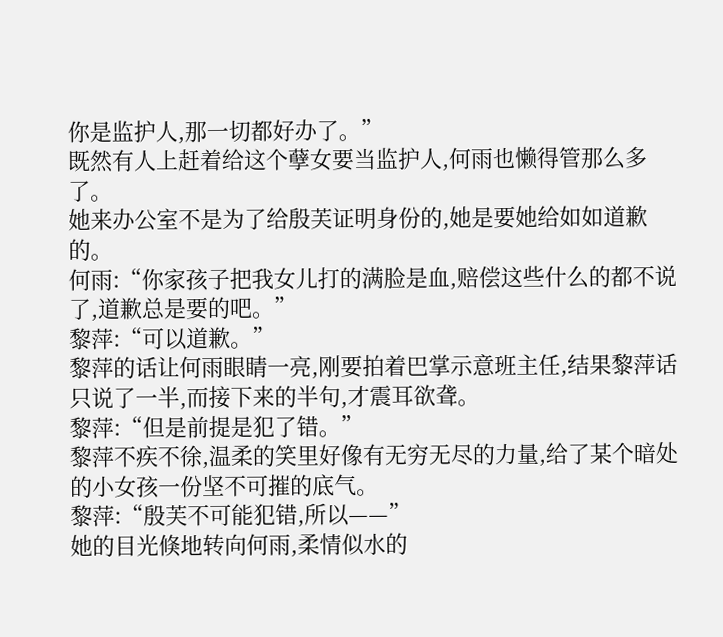你是监护人,那一切都好办了。”
既然有人上赶着给这个孽女要当监护人,何雨也懒得管那么多了。
她来办公室不是为了给殷芙证明身份的,她是要她给如如道歉的。
何雨:“你家孩子把我女儿打的满脸是血,赔偿这些什么的都不说了,道歉总是要的吧。”
黎萍:“可以道歉。”
黎萍的话让何雨眼睛一亮,刚要拍着巴掌示意班主任,结果黎萍话只说了一半,而接下来的半句,才震耳欲聋。
黎萍:“但是前提是犯了错。”
黎萍不疾不徐,温柔的笑里好像有无穷无尽的力量,给了某个暗处的小女孩一份坚不可摧的底气。
黎萍:“殷芙不可能犯错,所以——”
她的目光倏地转向何雨,柔情似水的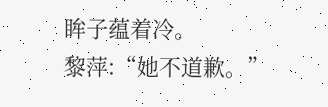眸子蕴着冷。
黎萍:“她不道歉。”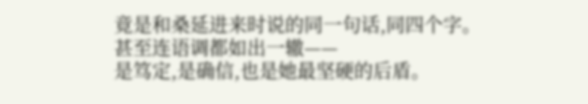竟是和桑延进来时说的同一句话,同四个字。
甚至连语调都如出一辙——
是笃定,是确信,也是她最坚硬的后盾。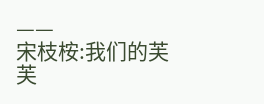——
宋枝桉:我们的芙芙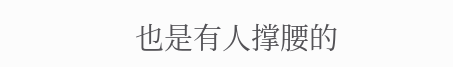也是有人撑腰的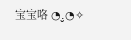宝宝咯 ◔.̮◔✧